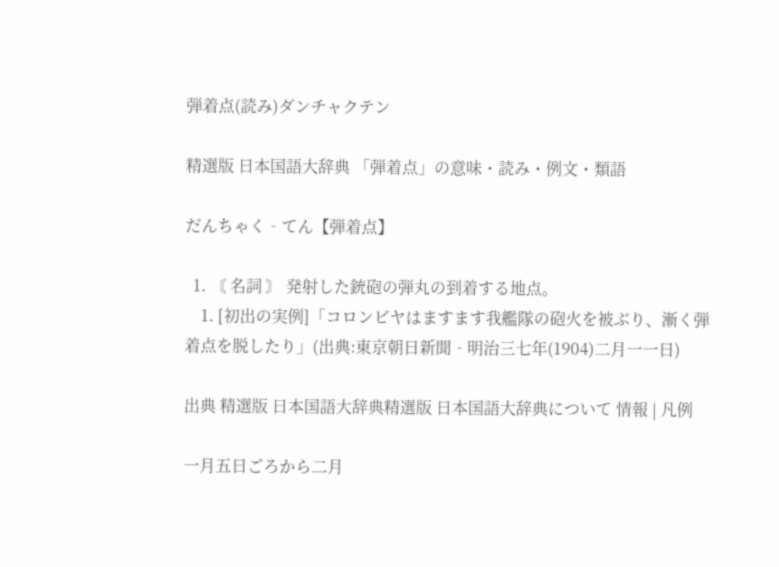弾着点(読み)ダンチャクテン

精選版 日本国語大辞典 「弾着点」の意味・読み・例文・類語

だんちゃく‐てん【弾着点】

  1. 〘 名詞 〙 発射した銃砲の弾丸の到着する地点。
    1. [初出の実例]「コロンビヤはますます我艦隊の砲火を被ぶり、漸く弾着点を脱したり」(出典:東京朝日新聞‐明治三七年(1904)二月一一日)

出典 精選版 日本国語大辞典精選版 日本国語大辞典について 情報 | 凡例

一月五日ごろから二月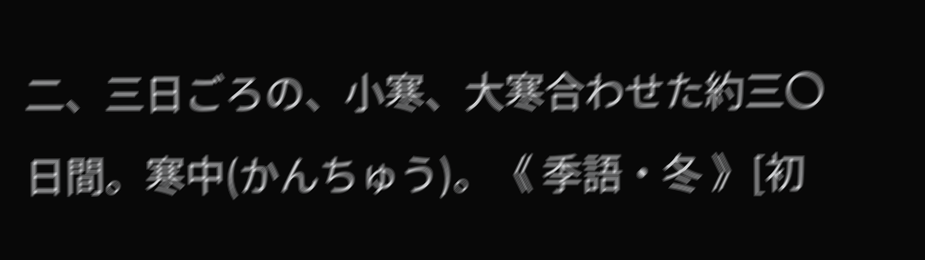二、三日ごろの、小寒、大寒合わせた約三〇日間。寒中(かんちゅう)。《 季語・冬 》[初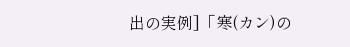出の実例]「寒(カン)の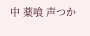中 薬喰 声つか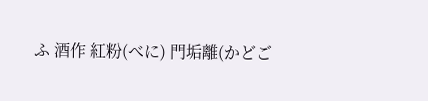ふ 酒作 紅粉(べに) 門垢離(かどご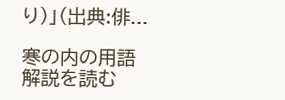り)」(出典:俳...

寒の内の用語解説を読む